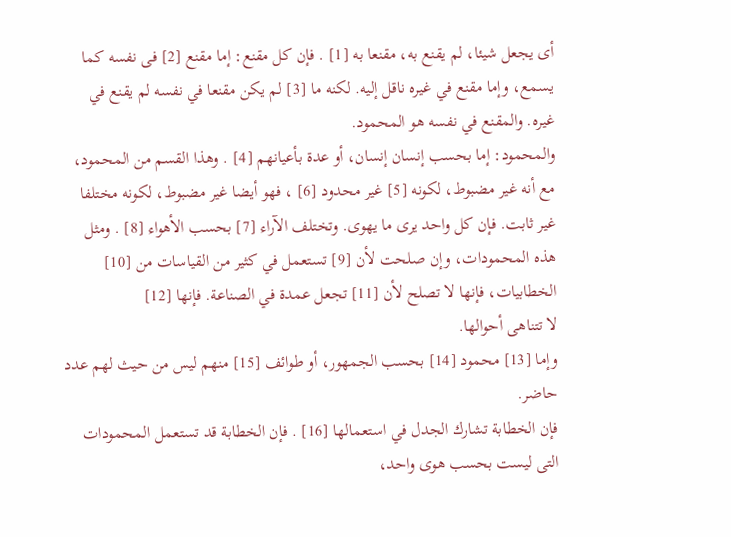أى يجعل شيئا، لم يقنع به، مقنعا به [1] . فإن كل مقنع: إما مقنع [2] فى نفسه كما يسمع، وإما مقنع في غيره ناقل إليه. لكنه ما [3] لم يكن مقنعا في نفسه لم يقنع في غيره. والمقنع في نفسه هو المحمود.
والمحمود: إما بحسب إنسان إنسان، أو عدة بأعيانهم [4] . وهذا القسم من المحمود، مع أنه غير مضبوط، لكونه [5] غير محدود [6] ، فهو أيضا غير مضبوط، لكونه مختلفا غير ثابت. فإن كل واحد يرى ما يهوى. وتختلف الآراء [7] بحسب الأهواء [8] . ومثل هذه المحمودات، وإن صلحت لأن [9] تستعمل في كثير من القياسات من [10] الخطابيات، فإنها لا تصلح لأن [11] تجعل عمدة في الصناعة. فإنها [12]
لا تتناهى أحوالها.
وإما [13] محمود [14] بحسب الجمهور، أو طوائف [15] منهم ليس من حيث لهم عدد حاضر.
فإن الخطابة تشارك الجدل في استعمالها [16] . فإن الخطابة قد تستعمل المحمودات التى ليست بحسب هوى واحد،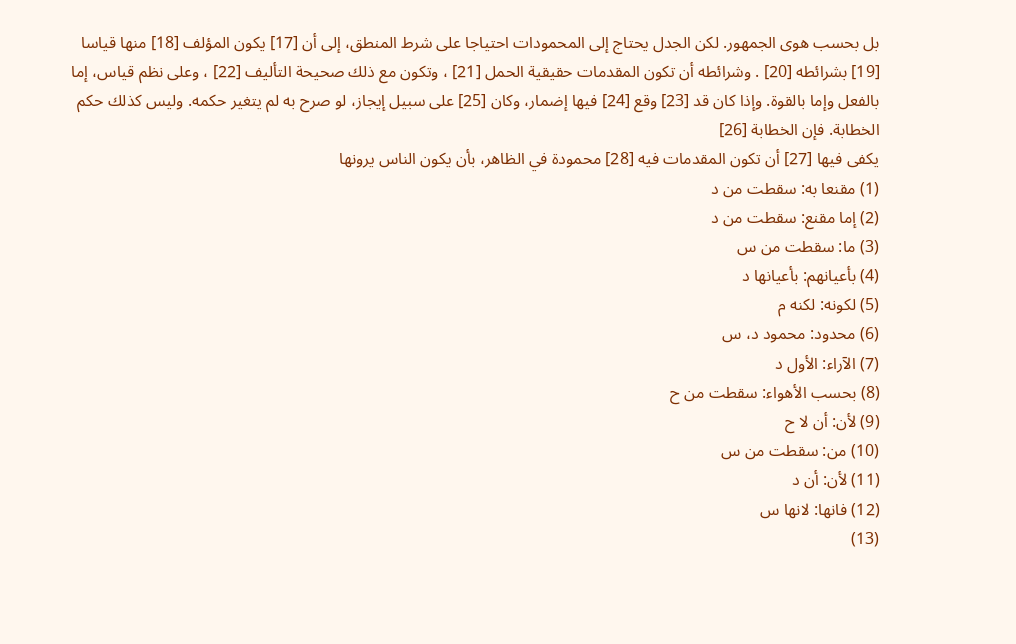بل بحسب هوى الجمهور. لكن الجدل يحتاج إلى المحمودات احتياجا على شرط المنطق، إلى أن [17] يكون المؤلف [18] منها قياسا [19] بشرائطه [20] . وشرائطه أن تكون المقدمات حقيقية الحمل [21] ، وتكون مع ذلك صحيحة التأليف [22] ، وعلى نظم قياس، إما بالفعل وإما بالقوة. وإذا كان قد [23] وقع [24] فيها إضمار، وكان [25] على سبيل إيجاز، لو صرح به لم يتغير حكمه. وليس كذلك حكم الخطابة. فإن الخطابة [26]
يكفى فيها [27] أن تكون المقدمات فيه [28] محمودة في الظاهر، بأن يكون الناس يرونها
(1) مقنعا به: سقطت من د
(2) إما مقنع: سقطت من د
(3) ما: سقطت من س
(4) بأعيانهم: بأعيانها د
(5) لكونه: لكنه م
(6) محدود: محمود د، س
(7) الآراء: الأول د
(8) بحسب الأهواء: سقطت من ح
(9) لأن: أن لا ح
(10) من: سقطت من س
(11) لأن: أن د
(12) فانها: لانها س
(13)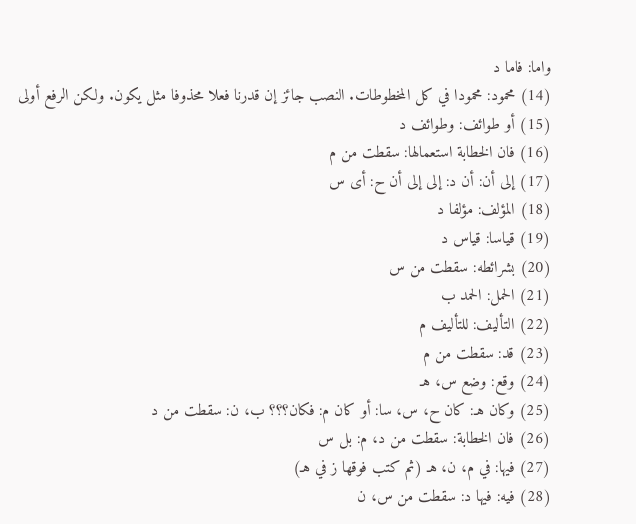واما: فاما د
(14) محمود: محمودا في كل المخطوطات. النصب جائز إن قدرنا فعلا محذوفا مثل يكون. ولكن الرفع أولى
(15) أو طوائف: وطوائف د
(16) فان الخطابة استعمالها: سقطت من م
(17) إلى أن: أن د: إلى إلى أن ح: أى س
(18) المؤلف: مؤلفا د
(19) قياسا: قياس د
(20) بشرائطه: سقطت من س
(21) الحمل: الحمد ب
(22) التأليف: للتأليف م
(23) قد: سقطت من م
(24) وقع: وضع س، هـ
(25) وكان هـ: كان ح، س، سا: أو كان م: فكان؟؟؟ ب، ن: سقطت من د
(26) فان الخطابة: سقطت من د، م: بل س
(27) فيها: في م، ن، هـ (ثم كتب فوقها ز في هـ)
(28) فيه: فيها د: سقطت من س، ن